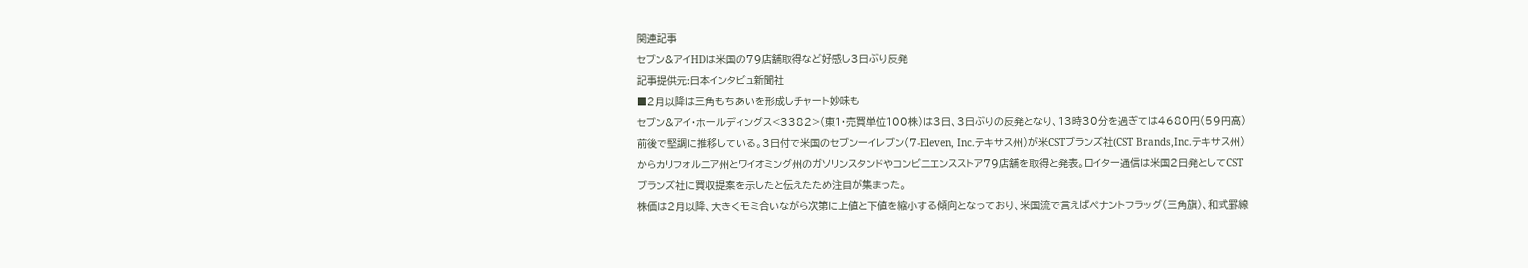関連記事
セブン&アイHDは米国の79店舗取得など好感し3日ぶり反発
記事提供元:日本インタビュ新聞社
■2月以降は三角もちあいを形成しチャート妙味も
セブン&アイ・ホールディングス<3382>(東1・売買単位100株)は3日、3日ぶりの反発となり、13時30分を過ぎては4680円(59円高)前後で堅調に推移している。3日付で米国のセブンーイレブン(7-Eleven, Inc.テキサス州)が米CSTブランズ社(CST Brands,Inc.テキサス州)からカリフォルニア州とワイオミング州のガソリンスタンドやコンビニエンスストア79店舗を取得と発表。ロイター通信は米国2日発としてCSTブランズ社に買収提案を示したと伝えたため注目が集まった。
株価は2月以降、大きくモミ合いながら次第に上値と下値を縮小する傾向となっており、米国流で言えばペナントフラッグ(三角旗)、和式罫線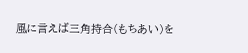風に言えば三角持合(もちあい)を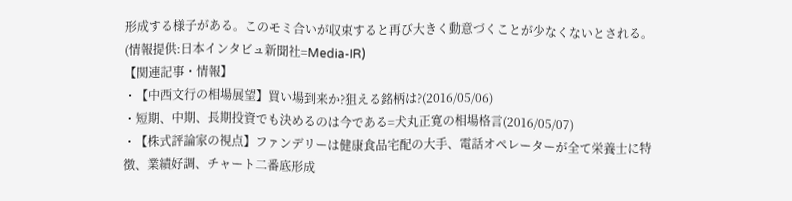形成する様子がある。このモミ合いが収束すると再び大きく動意づくことが少なくないとされる。(情報提供:日本インタビュ新聞社=Media-IR)
【関連記事・情報】
・【中西文行の相場展望】買い場到来か?狙える銘柄は?(2016/05/06)
・短期、中期、長期投資でも決めるのは今である=犬丸正寛の相場格言(2016/05/07)
・【株式評論家の視点】ファンデリーは健康食品宅配の大手、電話オペレーターが全て栄養士に特徴、業績好調、チャート二番底形成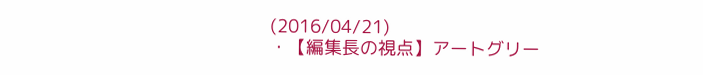(2016/04/21)
・【編集長の視点】アートグリー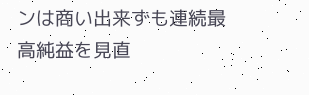ンは商い出来ずも連続最高純益を見直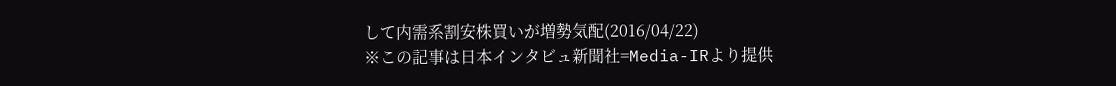して内需系割安株買いが増勢気配(2016/04/22)
※この記事は日本インタビュ新聞社=Media-IRより提供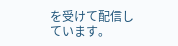を受けて配信しています。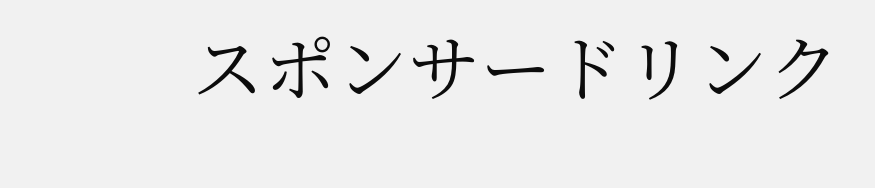スポンサードリンク